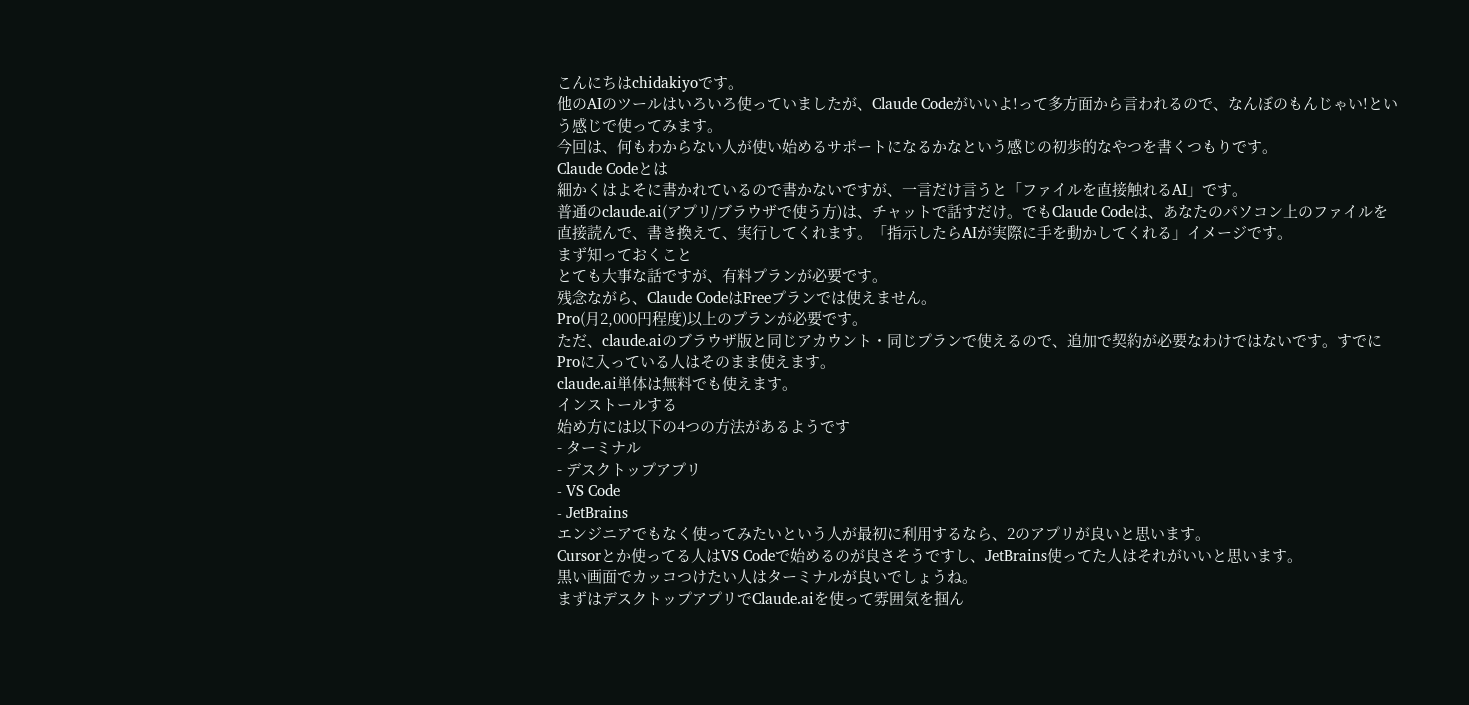こんにちはchidakiyoです。
他のAIのツールはいろいろ使っていましたが、Claude Codeがいいよ!って多方面から言われるので、なんぼのもんじゃい!という感じで使ってみます。
今回は、何もわからない人が使い始めるサポートになるかなという感じの初歩的なやつを書くつもりです。
Claude Codeとは
細かくはよそに書かれているので書かないですが、一言だけ言うと「ファイルを直接触れるAI」です。
普通のclaude.ai(アプリ/ブラウザで使う方)は、チャットで話すだけ。でもClaude Codeは、あなたのパソコン上のファイルを直接読んで、書き換えて、実行してくれます。「指示したらAIが実際に手を動かしてくれる」イメージです。
まず知っておくこと
とても大事な話ですが、有料プランが必要です。
残念ながら、Claude CodeはFreeプランでは使えません。
Pro(月2,000円程度)以上のプランが必要です。
ただ、claude.aiのブラウザ版と同じアカウント・同じプランで使えるので、追加で契約が必要なわけではないです。すでにProに入っている人はそのまま使えます。
claude.ai単体は無料でも使えます。
インストールする
始め方には以下の4つの方法があるようです
- ターミナル
- デスクトップアプリ
- VS Code
- JetBrains
エンジニアでもなく使ってみたいという人が最初に利用するなら、2のアプリが良いと思います。
Cursorとか使ってる人はVS Codeで始めるのが良さそうですし、JetBrains使ってた人はそれがいいと思います。
黒い画面でカッコつけたい人はターミナルが良いでしょうね。
まずはデスクトップアプリでClaude.aiを使って雰囲気を掴ん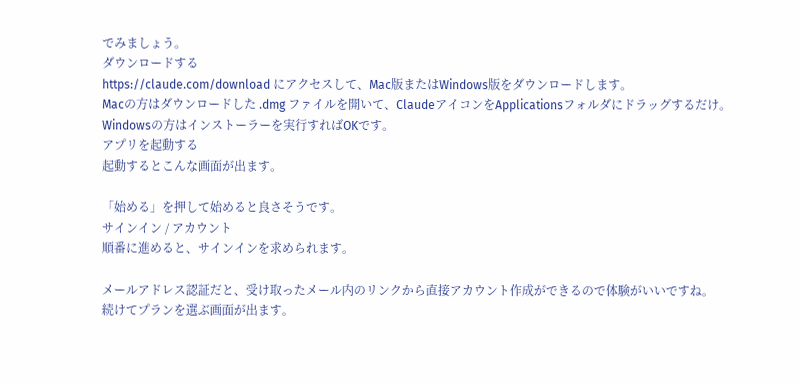でみましょう。
ダウンロードする
https://claude.com/download にアクセスして、Mac版またはWindows版をダウンロードします。
Macの方はダウンロードした .dmg ファイルを開いて、ClaudeアイコンをApplicationsフォルダにドラッグするだけ。Windowsの方はインストーラーを実行すればOKです。
アプリを起動する
起動するとこんな画面が出ます。

「始める」を押して始めると良さそうです。
サインイン / アカウント
順番に進めると、サインインを求められます。

メールアドレス認証だと、受け取ったメール内のリンクから直接アカウント作成ができるので体験がいいですね。
続けてプランを選ぶ画面が出ます。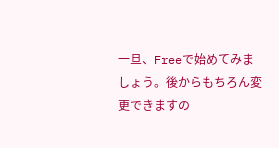一旦、Freeで始めてみましょう。後からもちろん変更できますの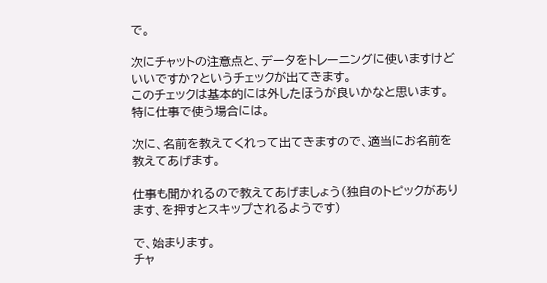で。

次にチャットの注意点と、データをトレーニングに使いますけどいいですか?というチェックが出てきます。
このチェックは基本的には外したほうが良いかなと思います。特に仕事で使う場合には。

次に、名前を教えてくれって出てきますので、適当にお名前を教えてあげます。

仕事も聞かれるので教えてあげましょう(独自のトピックがあります、を押すとスキップされるようです)

で、始まります。
チャ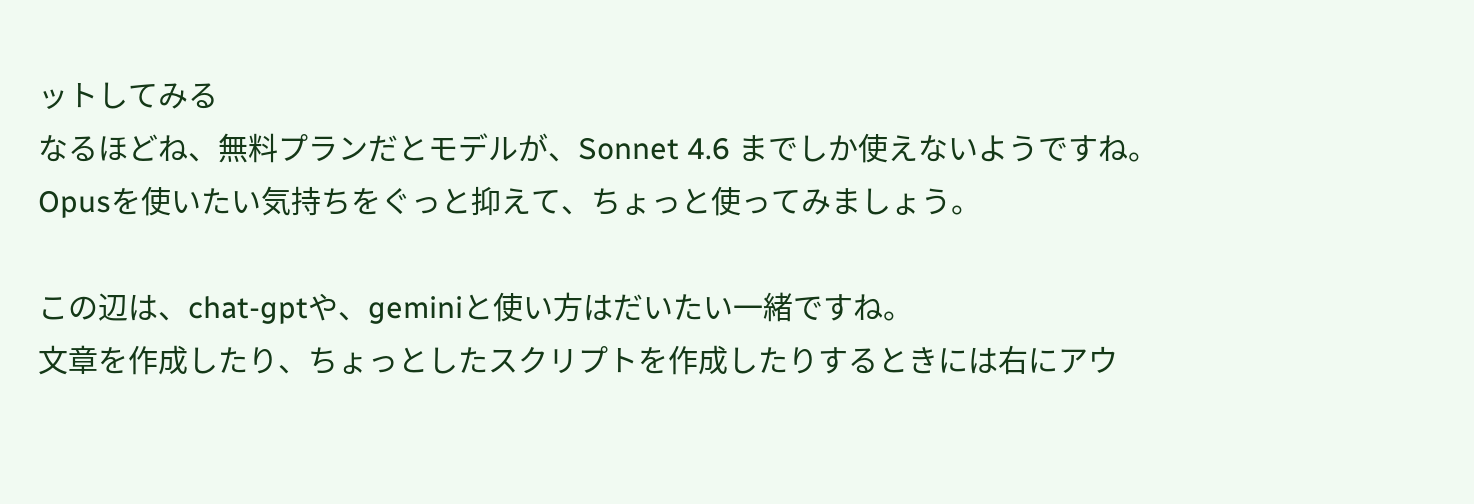ットしてみる
なるほどね、無料プランだとモデルが、Sonnet 4.6 までしか使えないようですね。
Opusを使いたい気持ちをぐっと抑えて、ちょっと使ってみましょう。

この辺は、chat-gptや、geminiと使い方はだいたい一緒ですね。
文章を作成したり、ちょっとしたスクリプトを作成したりするときには右にアウ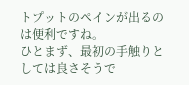トプットのペインが出るのは便利ですね。
ひとまず、最初の手触りとしては良さそうで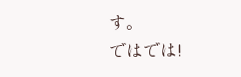す。
ではでは!